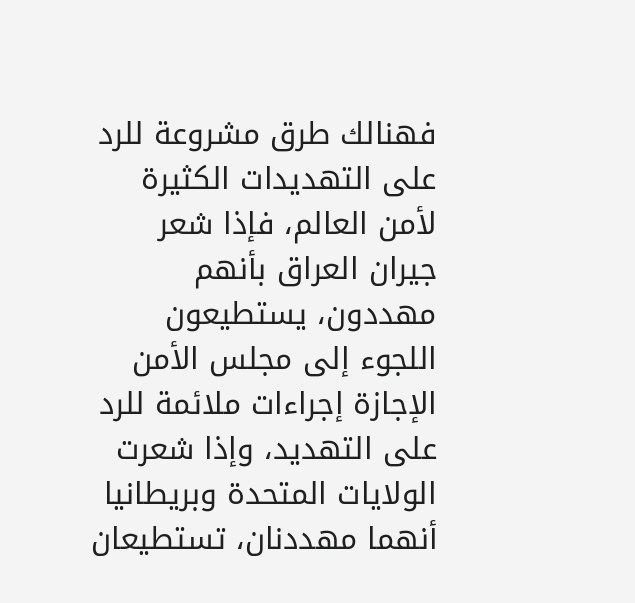فهنالك طرق مشروعة للرد على التهديدات الكثيرة لأمن العالم، فإذا شعر جيران العراق بأنهم مهددون، يستطيعون اللجوء إلى مجلس الأمن الإجازة إجراءات ملائمة للرد على التهديد، وإذا شعرت الولايات المتحدة وبريطانيا أنهما مهددنان، تستطيعان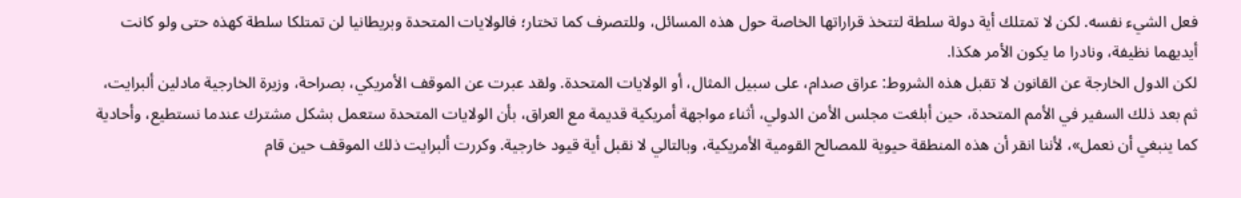فعل الشيء نفسه. لكن لا تمتلك أية دولة سلطة لتتخذ قراراتها الخاصة حول هذه المسائل، وللتصرف كما تختار؛ فالولايات المتحدة وبريطانيا لن تمتلکا سلطة كهذه حتى ولو كانت أيديهما نظيفة، ونادرا ما يكون الأمر هكذا.
لكن الدول الخارجة عن القانون لا تقبل هذه الشروط: عراق صدام، على سبيل المثال، أو الولايات المتحدة. ولقد عبرت عن الموقف الأمريكي، بصراحة، وزيرة الخارجية مادلين ألبرايت، ثم بعد ذلك السفير في الأمم المتحدة، حين أبلغت مجلس الأمن الدولي، أثناء مواجهة أمريكية قديمة مع العراق، بأن الولايات المتحدة ستعمل بشكل مشترك عندما نستطيع، وأحادية كما ينبغي أن نعمل»، لأننا انقر أن هذه المنطقة حيوية للمصالح القومية الأمريكية، وبالتالي لا نقبل أية قيود خارجية. وكررت ألبرايت ذلك الموقف حين قام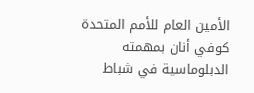الأمين العام للأمم المتحدة كوفي أنان بمهمته الدبلوماسية في شباط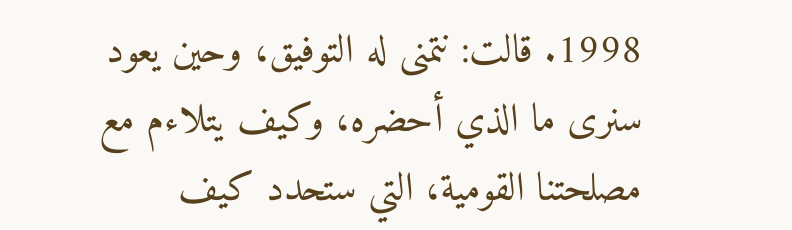1998. قالت: نتمنى له التوفيق، وحين يعود سنرى ما الذي أحضره، وكيف يتلاءم مع مصلحتنا القومية، التي ستحدد كيف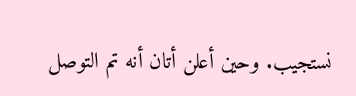نستجيب. وحين أعلن أتان أنه تم التوصل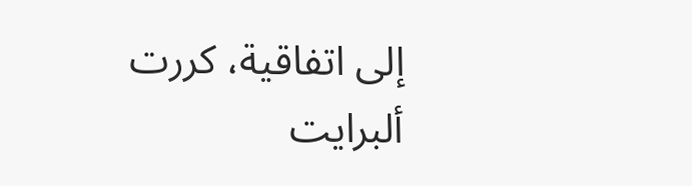إلى اتفاقية، كررت ألبرايت